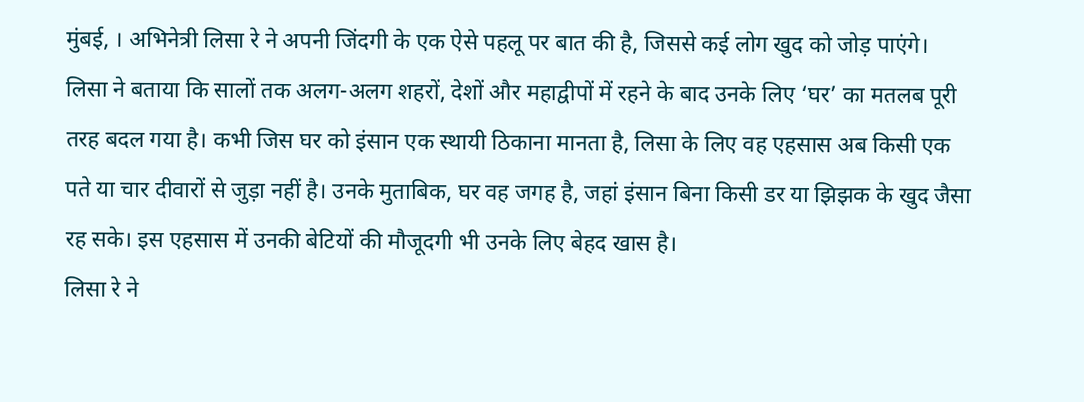मुंबई, । अभिनेत्री लिसा रे ने अपनी जिंदगी के एक ऐसे पहलू पर बात की है, जिससे कई लोग खुद को जोड़ पाएंगे। लिसा ने बताया कि सालों तक अलग-अलग शहरों, देशों और महाद्वीपों में रहने के बाद उनके लिए ‘घर’ का मतलब पूरी तरह बदल गया है। कभी जिस घर को इंसान एक स्थायी ठिकाना मानता है, लिसा के लिए वह एहसास अब किसी एक पते या चार दीवारों से जुड़ा नहीं है। उनके मुताबिक, घर वह जगह है, जहां इंसान बिना किसी डर या झिझक के खुद जैसा रह सके। इस एहसास में उनकी बेटियों की मौजूदगी भी उनके लिए बेहद खास है।
लिसा रे ने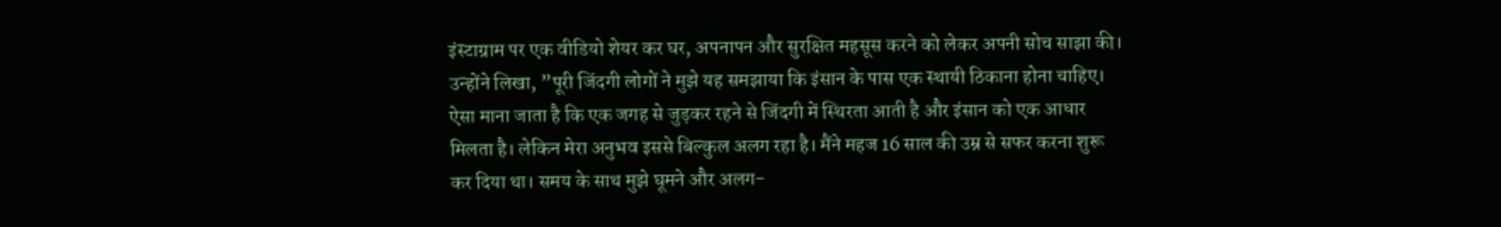इंस्टाग्राम पर एक वीडियो शेयर कर घर, अपनापन और सुरक्षित महसूस करने को लेकर अपनी सोच साझा की। उन्होंने लिखा, ”पूरी जिंदगी लोगों ने मुझे यह समझाया कि इंसान के पास एक स्थायी ठिकाना होना चाहिए। ऐसा माना जाता है कि एक जगह से जुड़कर रहने से जिंदगी में स्थिरता आती है और इंसान को एक आधार मिलता है। लेकिन मेरा अनुभव इससे बिल्कुल अलग रहा है। मैंने महज 16 साल की उम्र से सफर करना शुरू कर दिया था। समय के साथ मुझे घूमने और अलग-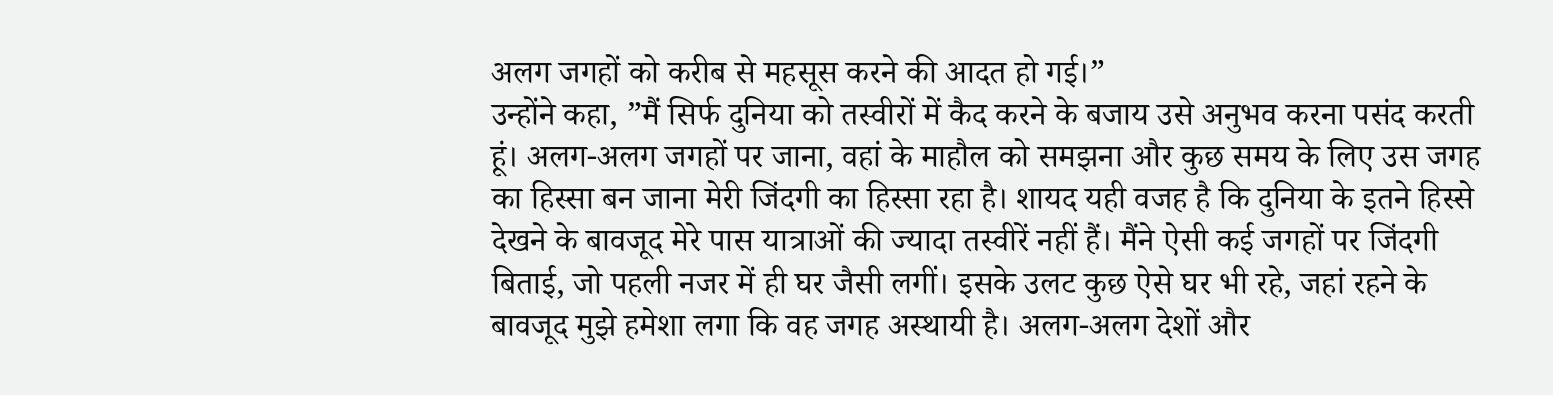अलग जगहों को करीब से महसूस करने की आदत हो गई।”
उन्होंने कहा, ”मैं सिर्फ दुनिया को तस्वीरों में कैद करने के बजाय उसे अनुभव करना पसंद करती हूं। अलग-अलग जगहों पर जाना, वहां के माहौल को समझना और कुछ समय के लिए उस जगह का हिस्सा बन जाना मेरी जिंदगी का हिस्सा रहा है। शायद यही वजह है कि दुनिया के इतने हिस्से देखने के बावजूद मेरे पास यात्राओं की ज्यादा तस्वीरें नहीं हैं। मैंने ऐसी कई जगहों पर जिंदगी बिताई, जो पहली नजर में ही घर जैसी लगीं। इसके उलट कुछ ऐसे घर भी रहे, जहां रहने के बावजूद मुझे हमेशा लगा कि वह जगह अस्थायी है। अलग-अलग देशों और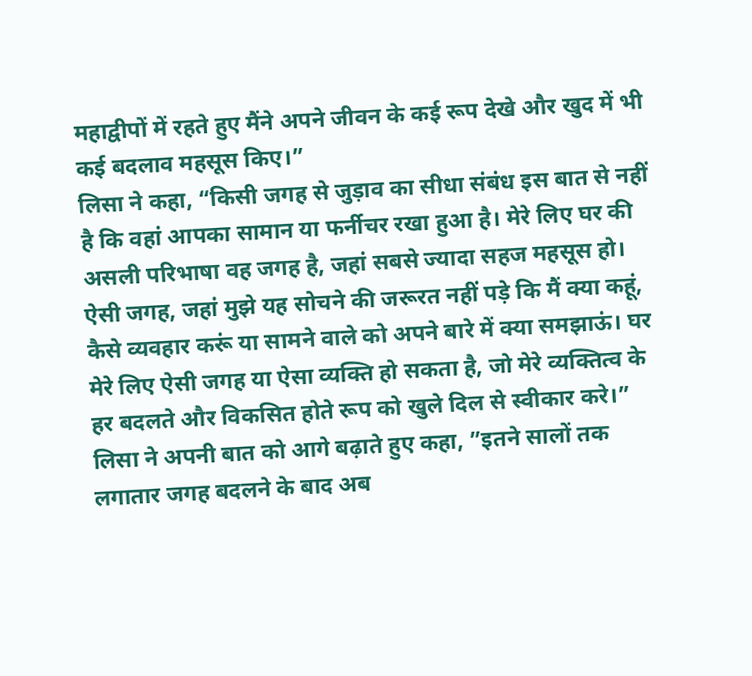महाद्वीपों में रहते हुए मैंने अपने जीवन के कई रूप देखे और खुद में भी कई बदलाव महसूस किए।”
लिसा ने कहा, “किसी जगह से जुड़ाव का सीधा संबंध इस बात से नहीं है कि वहां आपका सामान या फर्नीचर रखा हुआ है। मेरे लिए घर की असली परिभाषा वह जगह है, जहां सबसे ज्यादा सहज महसूस हो। ऐसी जगह, जहां मुझे यह सोचने की जरूरत नहीं पड़े कि मैं क्या कहूं, कैसे व्यवहार करूं या सामने वाले को अपने बारे में क्या समझाऊं। घर मेरे लिए ऐसी जगह या ऐसा व्यक्ति हो सकता है, जो मेरे व्यक्तित्व के हर बदलते और विकसित होते रूप को खुले दिल से स्वीकार करे।”
लिसा ने अपनी बात को आगे बढ़ाते हुए कहा, ”इतने सालों तक लगातार जगह बदलने के बाद अब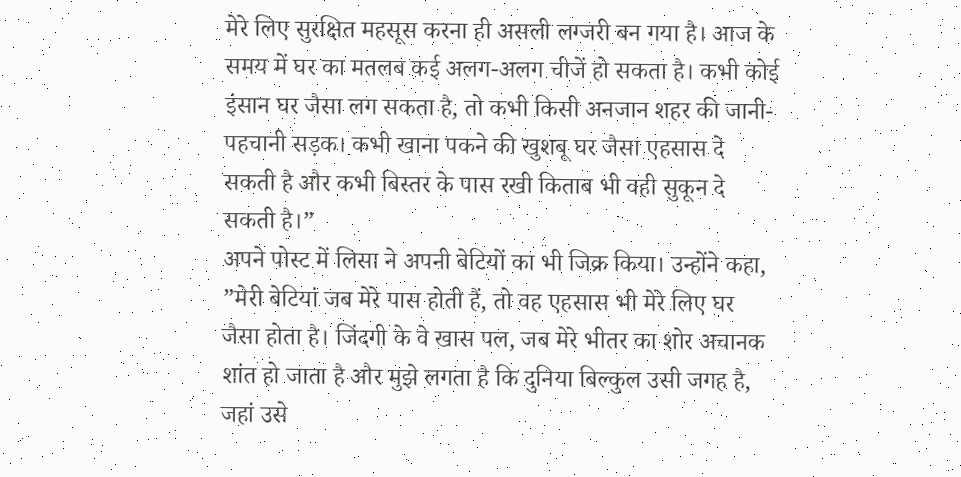मेरे लिए सुरक्षित महसूस करना ही असली लग्जरी बन गया है। आज के समय में घर का मतलब कई अलग-अलग चीजें हो सकता है। कभी कोई इंसान घर जैसा लग सकता है, तो कभी किसी अनजान शहर की जानी-पहचानी सड़क। कभी खाना पकने की खुशबू घर जैसा एहसास दे सकती है और कभी बिस्तर के पास रखी किताब भी वही सुकून दे सकती है।”
अपने पोस्ट में लिसा ने अपनी बेटियों का भी जिक्र किया। उन्होंने कहा, ”मेरी बेटियां जब मेरे पास होती हैं, तो वह एहसास भी मेरे लिए घर जैसा होता है। जिंदगी के वे खास पल, जब मेरे भीतर का शोर अचानक शांत हो जाता है और मुझे लगता है कि दुनिया बिल्कुल उसी जगह है, जहां उसे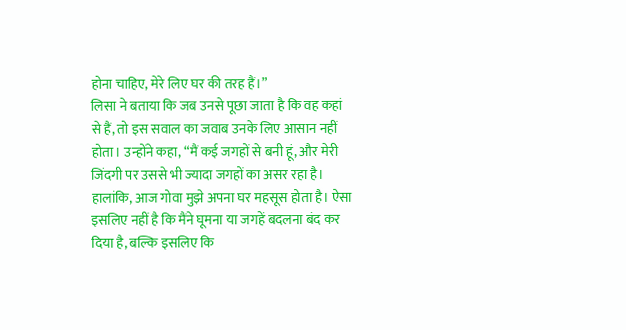होना चाहिए, मेरे लिए घर की तरह हैं।”
लिसा ने बताया कि जब उनसे पूछा जाता है कि वह कहां से हैं, तो इस सवाल का जवाब उनके लिए आसान नहीं होता। उन्होंने कहा, “मैं कई जगहों से बनी हूं, और मेरी जिंदगी पर उससे भी ज्यादा जगहों का असर रहा है। हालांकि, आज गोवा मुझे अपना घर महसूस होता है। ऐसा इसलिए नहीं है कि मैंने घूमना या जगहें बदलना बंद कर दिया है, बल्कि इसलिए कि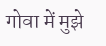गोवा में मुझे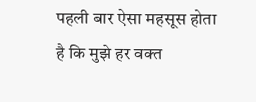पहली बार ऐसा महसूस होता है कि मुझे हर वक्त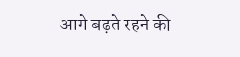आगे बढ़ते रहने की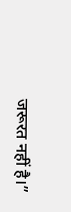जरूरत नहीं है।”